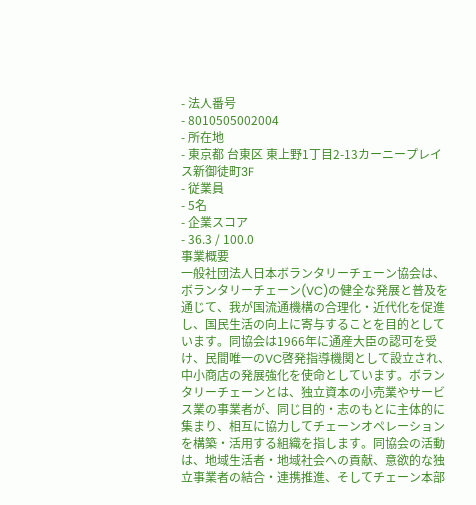- 法人番号
- 8010505002004
- 所在地
- 東京都 台東区 東上野1丁目2-13カーニープレイス新御徒町3F
- 従業員
- 5名
- 企業スコア
- 36.3 / 100.0
事業概要
一般社団法人日本ボランタリーチェーン協会は、ボランタリーチェーン(VC)の健全な発展と普及を通じて、我が国流通機構の合理化・近代化を促進し、国民生活の向上に寄与することを目的としています。同協会は1966年に通産大臣の認可を受け、民間唯一のVC啓発指導機関として設立され、中小商店の発展強化を使命としています。ボランタリーチェーンとは、独立資本の小売業やサービス業の事業者が、同じ目的・志のもとに主体的に集まり、相互に協力してチェーンオペレーションを構築・活用する組織を指します。同協会の活動は、地域生活者・地域社会への貢献、意欲的な独立事業者の結合・連携推進、そしてチェーン本部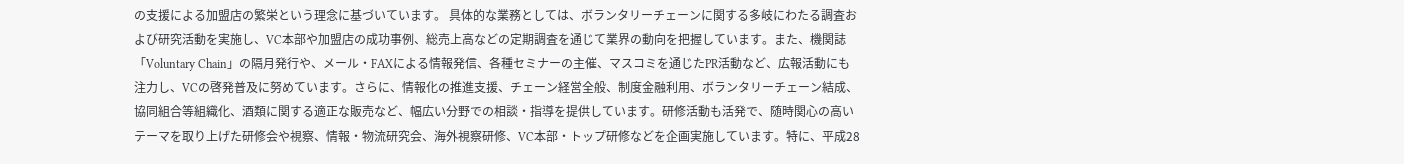の支援による加盟店の繁栄という理念に基づいています。 具体的な業務としては、ボランタリーチェーンに関する多岐にわたる調査および研究活動を実施し、VC本部や加盟店の成功事例、総売上高などの定期調査を通じて業界の動向を把握しています。また、機関誌「Voluntary Chain」の隔月発行や、メール・FAXによる情報発信、各種セミナーの主催、マスコミを通じたPR活動など、広報活動にも注力し、VCの啓発普及に努めています。さらに、情報化の推進支援、チェーン経営全般、制度金融利用、ボランタリーチェーン結成、協同組合等組織化、酒類に関する適正な販売など、幅広い分野での相談・指導を提供しています。研修活動も活発で、随時関心の高いテーマを取り上げた研修会や視察、情報・物流研究会、海外視察研修、VC本部・トップ研修などを企画実施しています。特に、平成28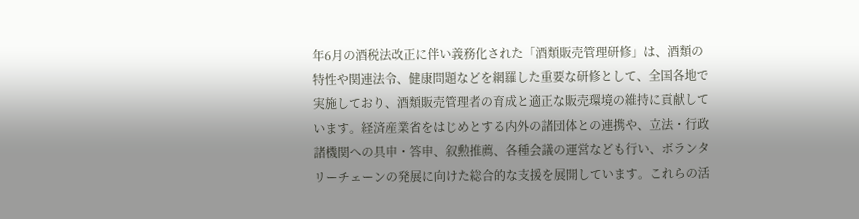年6月の酒税法改正に伴い義務化された「酒類販売管理研修」は、酒類の特性や関連法令、健康問題などを網羅した重要な研修として、全国各地で実施しており、酒類販売管理者の育成と適正な販売環境の維持に貢献しています。経済産業省をはじめとする内外の諸団体との連携や、立法・行政諸機関への具申・答申、叙勲推薦、各種会議の運営なども行い、ボランタリーチェーンの発展に向けた総合的な支援を展開しています。これらの活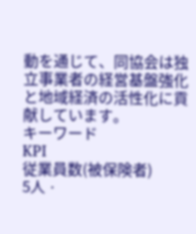動を通じて、同協会は独立事業者の経営基盤強化と地域経済の活性化に貢献しています。
キーワード
KPI
従業員数(被保険者)
5人 ·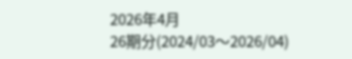2026年4月
26期分(2024/03〜2026/04)